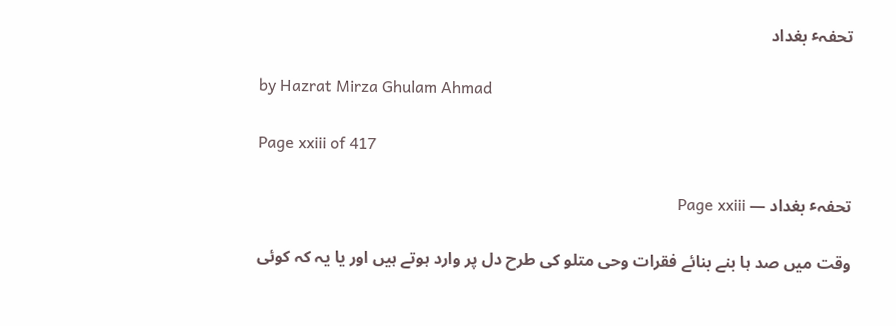تحفہٴ بغداد

by Hazrat Mirza Ghulam Ahmad

Page xxiii of 417

تحفہٴ بغداد — Page xxiii

وقت میں صد ہا بنے بنائے فقرات وحی متلو کی طرح دل پر وارد ہوتے ہیں اور یا یہ کہ کوئی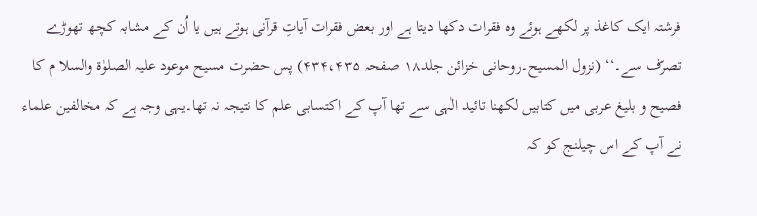فرشتہ ایک کاغذ پر لکھے ہوئے وہ فقرات دکھا دیتا ہے اور بعض فقرات آیاتِ قرآنی ہوتے ہیں یا اُن کے مشابہ کچھ تھوڑے تصرّف سے۔‘‘ (نزول المسیح۔روحانی خزائن جلد۱۸ صفحہ ۴۳۴،۴۳۵) پس حضرت مسیح موعود علیہ الصلوٰۃ والسلا م کا فصیح و بلیغ عربی میں کتابیں لکھنا تائید الٰہی سے تھا آپ کے اکتسابی علم کا نتیجہ نہ تھا۔یہی وجہ ہے کہ مخالفین علماء نے آپ کے اس چیلنج کو کہ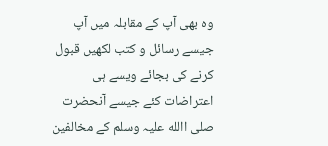وہ بھی آپ کے مقابلہ میں آپ جیسے رسائل و کتب لکھیں قبول کرنے کی بجائے ویسے ہی اعتراضات کئے جیسے آنحضرت صلی االله علیہ وسلم کے مخالفین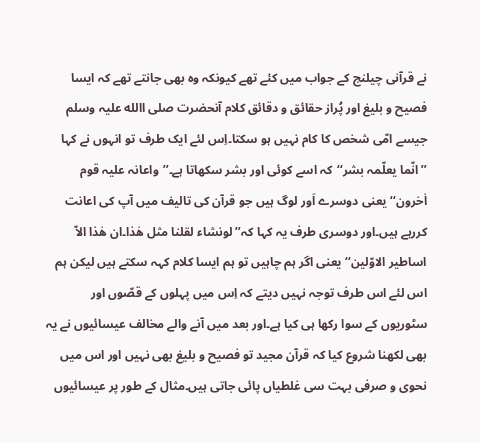نے قرآنی چیلنج کے جواب میں کئے تھے کیونکہ وہ بھی جانتے تھے کہ ایسا فصیح و بلیغ اور پُراز حقائق و دقائق کلام آنحضرت صلی االله علیہ وسلم جیسے امّی شخص کا کام نہیں ہو سکتا۔اِس لئے ایک طرف تو انہوں نے کہا ’’انّما یعلّمہ بشر‘‘کہ اسے کوئی اور بشر سکھاتا ہے۔’’واعانہ علیہ قوم اٰخرون‘‘ یعنی دوسرے اَور لوگ ہیں جو قرآن کی تالیف میں آپ کی اعانت کررہے ہیں۔اور دوسری طرف یہ کہا کہ’’لونشاء لقلنا مثل ھٰذا۔ان ھٰذا الاّ اساطیر الاوّلین‘‘ یعنی اگر ہم چاہیں تو ہم ایسا کلام کہہ سکتے ہیں لیکن ہم اس لئے اس طرف توجہ نہیں دیتے کہ اِس میں پہلوں کے قصّوں اور سٹوریوں کے سوا رکھا ہی کیا ہے۔اور بعد میں آنے والے مخالف عیسائیوں نے یہ بھی لکھنا شروع کیا کہ قرآن مجید تو فصیح و بلیغ بھی نہیں اور اس میں نحوی و صرفی بہت سی غلطیاں پائی جاتی ہیں۔مثال کے طور پر عیسائیوں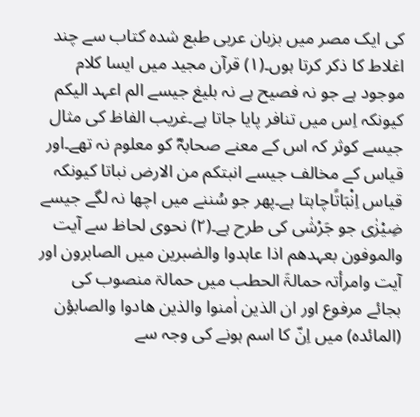کی ایک مصر میں بزبان عربی طبع شدہ کتاب سے چند اغلاط کا ذکر کرتا ہوں۔(۱) قرآن مجید میں ایسا کلام موجود ہے جو نہ فصیح ہے نہ بلیغ جیسے الم اعہد الیکم کیونکہ اِس میں تنافر پایا جاتا ہے۔غریب الفاظ کی مثال جیسے کوثر کہ اس کے معنے صحابہؓ کو معلوم نہ تھے۔اور قیاس کے مخالف جیسے انبتکم من الارض نباتا کیونکہ قیاس اِنْبَاتًاچاہتا ہے۔پھر جو سُننے میں اچھا نہ لگے جیسے ضِیْزٰی جو جَرْشٰی کی طرح ہے۔(۲) نحوی لحاظ سے آیت والموفون بعہدھم اذا عاہدوا والصٰبرین میں الصابرون اور آیت وامرأتہ حمالۃَ الحطب میں حمالۃ منصوب کی بجائے مرفوع اور ان الذین اٰمنوا والذین ھادوا والصابؤن (المائدہ) میں اِنّ کا اسم ہونے کی وجہ سے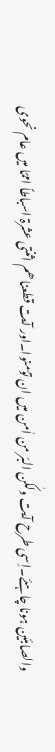والصابئین ہونا چاہئے۔اِسی طرح آیت ولٰکن البّر من اٰمن میں ان تؤمنوا۔اور آیت قطعنا ھم اثنتی عشرۃ اسباطاً اممًا میں عام نحوی